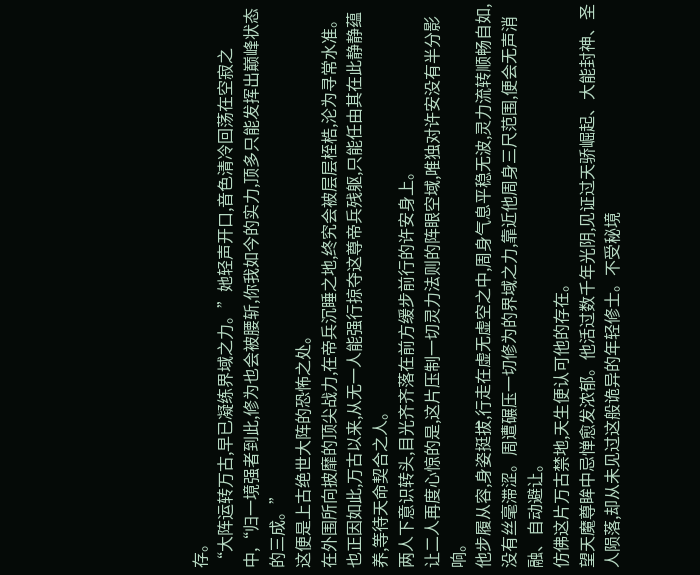存。
“大阵运转万古,早已凝练界域之力。”她轻声开口,音色清冷回荡在空寂之中,“归一境强者到此,修为也会被腰斩,你我如今的实力,顶多只能发挥出巅峰状态的三成。”
这便是上古绝世大阵的恐怖之处。
在外围所向披靡的顶尖战力,在帝兵沉睡之地,终究会被层层桎梏,沦为寻常水准。也正因如此,万古以来,从无一人能强行掠夺这尊帝兵残躯,只能任由其在此静静蕴养,等待天命契合之人。
两人下意识转头,目光齐齐落在前方缓步前行的许安身上。
让二人再度心惊的是,这片压制一切灵力法则的阵眼空域,唯独对许安没有半分影响。
他步履从容,身姿挺拔,行走在虚无虚空之中,周身气息平稳无波,灵力流转顺畅自如,没有丝毫滞涩。周遭碾压一切修为的界域之力,靠近他周身三尺范围,便会无声消融、自动避让。
仿佛这片万古禁地,天生便认可他的存在。
望天魔尊眸中忌惮愈发浓郁。他活过数千年光阴,见证过天骄崛起、大能封神、圣人陨落,却从未见过这般诡异的年轻修士。不受秘境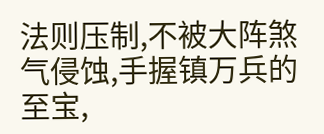法则压制,不被大阵煞气侵蚀,手握镇万兵的至宝,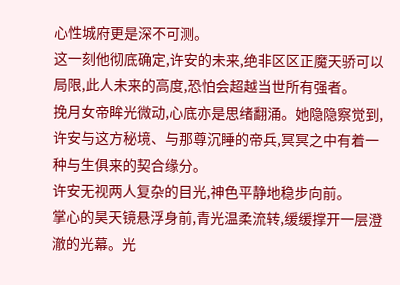心性城府更是深不可测。
这一刻他彻底确定,许安的未来,绝非区区正魔天骄可以局限,此人未来的高度,恐怕会超越当世所有强者。
挽月女帝眸光微动,心底亦是思绪翻涌。她隐隐察觉到,许安与这方秘境、与那尊沉睡的帝兵,冥冥之中有着一种与生俱来的契合缘分。
许安无视两人复杂的目光,神色平静地稳步向前。
掌心的昊天镜悬浮身前,青光温柔流转,缓缓撑开一层澄澈的光幕。光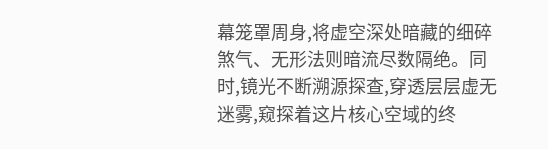幕笼罩周身,将虚空深处暗藏的细碎煞气、无形法则暗流尽数隔绝。同时,镜光不断溯源探查,穿透层层虚无迷雾,窥探着这片核心空域的终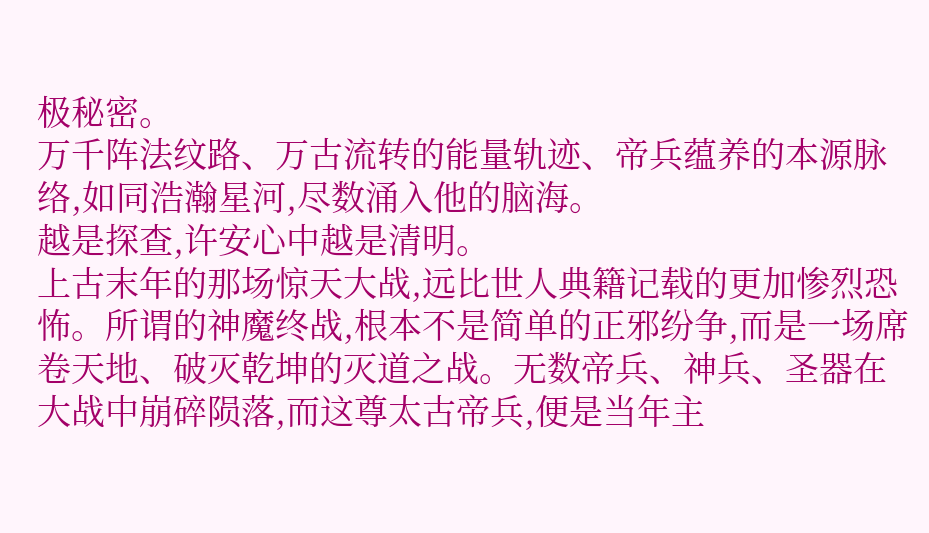极秘密。
万千阵法纹路、万古流转的能量轨迹、帝兵蕴养的本源脉络,如同浩瀚星河,尽数涌入他的脑海。
越是探查,许安心中越是清明。
上古末年的那场惊天大战,远比世人典籍记载的更加惨烈恐怖。所谓的神魔终战,根本不是简单的正邪纷争,而是一场席卷天地、破灭乾坤的灭道之战。无数帝兵、神兵、圣器在大战中崩碎陨落,而这尊太古帝兵,便是当年主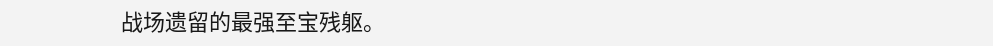战场遗留的最强至宝残躯。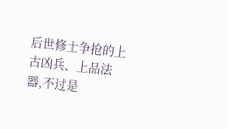后世修士争抢的上古凶兵、上品法器,不过是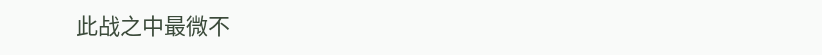此战之中最微不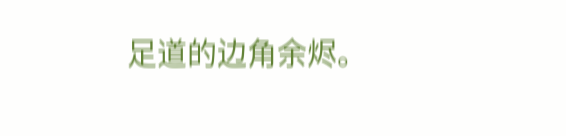足道的边角余烬。